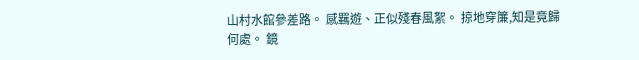山村水館參差路。 感羈遊、正似殘春風絮。 掠地穿簾,知是竟歸何處。 鏡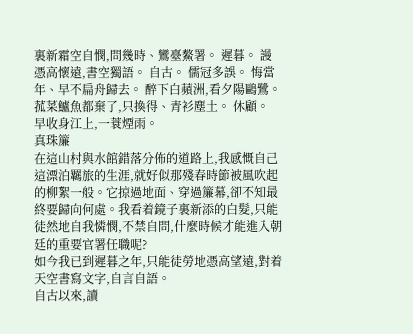裏新霜空自憫,問幾時、鸞臺鰲署。 遲暮。 謾憑高懷遠,書空獨語。 自古。 儒冠多誤。 悔當年、早不扁舟歸去。 醉下白蘋洲,看夕陽鷗鷺。 菰菜鱸魚都棄了,只換得、青衫塵土。 休顧。 早收身江上,一蓑煙雨。
真珠簾
在這山村與水館錯落分佈的道路上,我感慨自己這漂泊羈旅的生涯,就好似那殘春時節被風吹起的柳絮一般。它掠過地面、穿過簾幕,卻不知最終要歸向何處。我看着鏡子裏新添的白髮,只能徒然地自我憐憫,不禁自問,什麼時候才能進入朝廷的重要官署任職呢?
如今我已到遲暮之年,只能徒勞地憑高望遠,對着天空書寫文字,自言自語。
自古以來,讀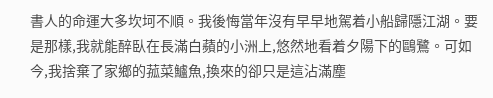書人的命運大多坎坷不順。我後悔當年沒有早早地駕着小船歸隱江湖。要是那樣,我就能醉臥在長滿白蘋的小洲上,悠然地看着夕陽下的鷗鷺。可如今,我捨棄了家鄉的菰菜鱸魚,換來的卻只是這沾滿塵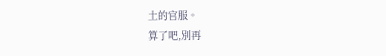土的官服。
算了吧,別再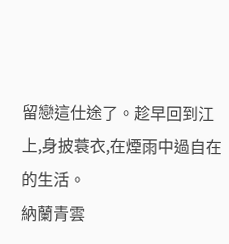留戀這仕途了。趁早回到江上,身披蓑衣,在煙雨中過自在的生活。
納蘭青雲